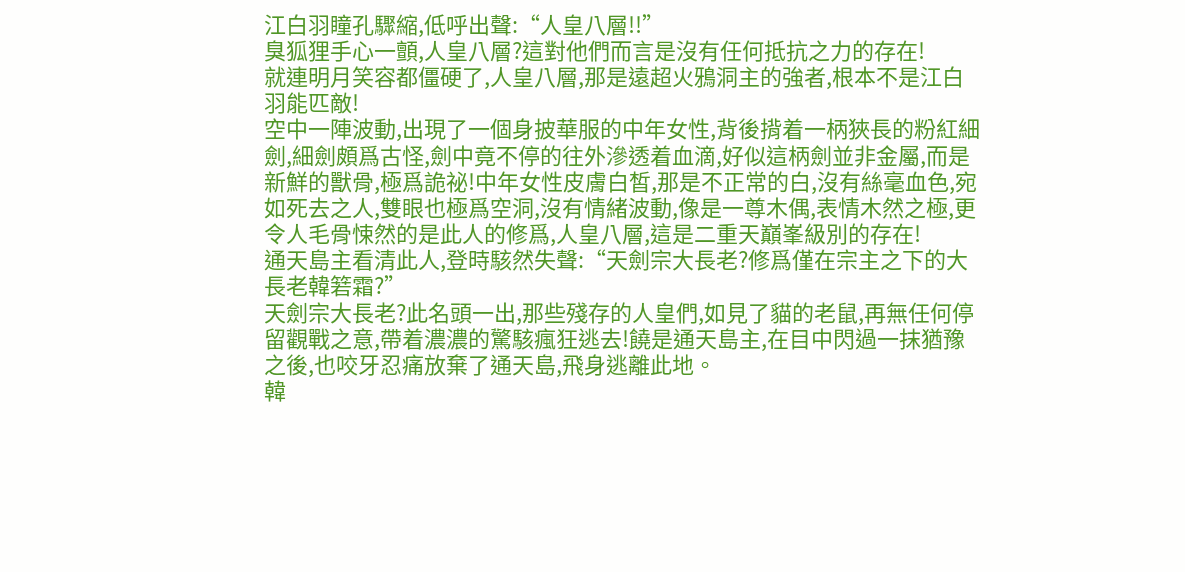江白羽瞳孔驟縮,低呼出聲:“人皇八層!!”
臭狐狸手心一顫,人皇八層?這對他們而言是沒有任何抵抗之力的存在!
就連明月笑容都僵硬了,人皇八層,那是遠超火鴉洞主的強者,根本不是江白羽能匹敵!
空中一陣波動,出現了一個身披華服的中年女性,背後揹着一柄狹長的粉紅細劍,細劍頗爲古怪,劍中竟不停的往外滲透着血滴,好似這柄劍並非金屬,而是新鮮的獸骨,極爲詭祕!中年女性皮膚白皙,那是不正常的白,沒有絲毫血色,宛如死去之人,雙眼也極爲空洞,沒有情緒波動,像是一尊木偶,表情木然之極,更令人毛骨悚然的是此人的修爲,人皇八層,這是二重天巔峯級別的存在!
通天島主看清此人,登時駭然失聲:“天劍宗大長老?修爲僅在宗主之下的大長老韓箬霜?”
天劍宗大長老?此名頭一出,那些殘存的人皇們,如見了貓的老鼠,再無任何停留觀戰之意,帶着濃濃的驚駭瘋狂逃去!饒是通天島主,在目中閃過一抹猶豫之後,也咬牙忍痛放棄了通天島,飛身逃離此地。
韓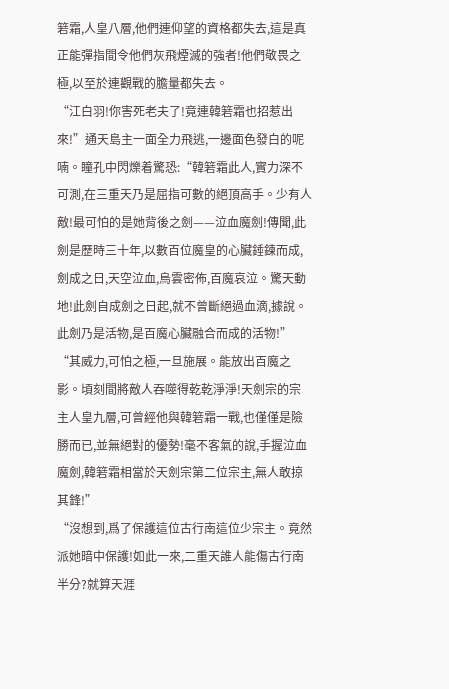箬霜,人皇八層,他們連仰望的資格都失去,這是真正能彈指間令他們灰飛煙滅的強者!他們敬畏之極,以至於連觀戰的膽量都失去。
“江白羽!你害死老夫了!竟連韓箬霜也招惹出來!”通天島主一面全力飛逃,一邊面色發白的呢喃。瞳孔中閃爍着驚恐:“韓箬霜此人,實力深不可測,在三重天乃是屈指可數的絕頂高手。少有人敵!最可怕的是她背後之劍——泣血魔劍!傳聞,此劍是歷時三十年,以數百位魔皇的心臟錘鍊而成,劍成之日,天空泣血,烏雲密佈,百魔哀泣。驚天動地!此劍自成劍之日起,就不曾斷絕過血滴,據說。此劍乃是活物,是百魔心臟融合而成的活物!”
“其威力,可怕之極,一旦施展。能放出百魔之影。頃刻間將敵人吞噬得乾乾淨淨!天劍宗的宗主人皇九層,可曾經他與韓箬霜一戰,也僅僅是險勝而已,並無絕對的優勢!毫不客氣的說,手握泣血魔劍,韓箬霜相當於天劍宗第二位宗主,無人敢掠其鋒!”
“沒想到,爲了保護這位古行南這位少宗主。竟然派她暗中保護!如此一來,二重天誰人能傷古行南半分?就算天涯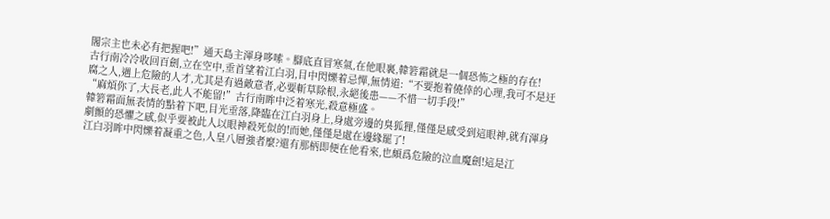閣宗主也未必有把握吧!”通天島主渾身哆嗦。腳底直冒寒氣,在他眼裏,韓箬霜就是一個恐怖之極的存在!
古行南冷冷收回百劍,立在空中,垂首望着江白羽,目中閃爍着忌憚,無情道:“不要抱着僥倖的心理,我可不是迂腐之人,遇上危險的人才,尤其是有過敵意者,必要斬草除根,永絕後患——不惜一切手段!”
“麻煩你了,大長老,此人不能留!”古行南眸中泛着寒光,殺意極盛。
韓箬霜面無表情的點着下吧,目光垂落,降臨在江白羽身上,身處旁邊的臭狐狸,僅僅是感受到這眼神,就有渾身劇顫的恐懼之感,似乎要被此人以眼神殺死似的!而她,僅僅是處在邊緣罷了!
江白羽眸中閃爍着凝重之色,人皇八層強者麼?還有那柄即便在他看來,也頗爲危險的泣血魔劍!這是江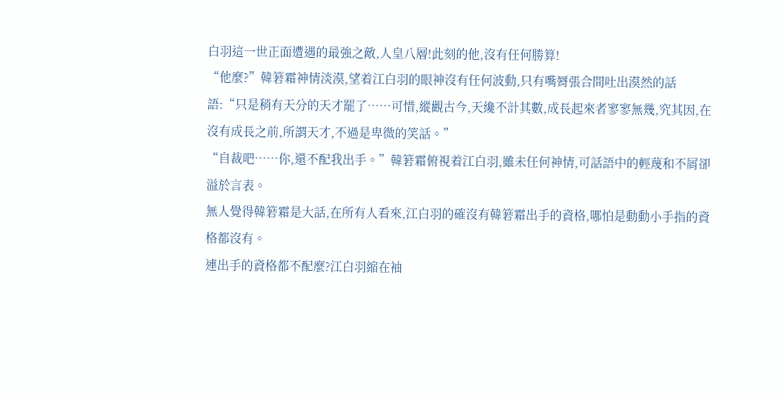白羽這一世正面遭遇的最強之敵,人皇八層!此刻的他,沒有任何勝算!
“他麼?”韓箬霜神情淡漠,望着江白羽的眼神沒有任何波動,只有嘴脣張合間吐出漠然的話語:“只是稍有天分的天才罷了……可惜,縱觀古今,天纔不計其數,成長起來者寥寥無幾,究其因,在沒有成長之前,所謂天才,不過是卑微的笑話。”
“自裁吧……你,還不配我出手。”韓箬霜俯視着江白羽,雖未任何神情,可話語中的輕蔑和不屑卻溢於言表。
無人覺得韓箬霜是大話,在所有人看來,江白羽的確沒有韓箬霜出手的資格,哪怕是動動小手指的資格都沒有。
連出手的資格都不配麼?江白羽縮在袖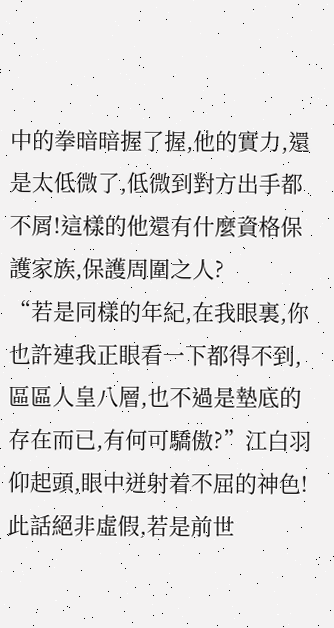中的拳暗暗握了握,他的實力,還是太低微了,低微到對方出手都不屑!這樣的他還有什麼資格保護家族,保護周圍之人?
“若是同樣的年紀,在我眼裏,你也許連我正眼看一下都得不到,區區人皇八層,也不過是墊底的存在而已,有何可驕傲?”江白羽仰起頭,眼中迸射着不屈的神色!此話絕非虛假,若是前世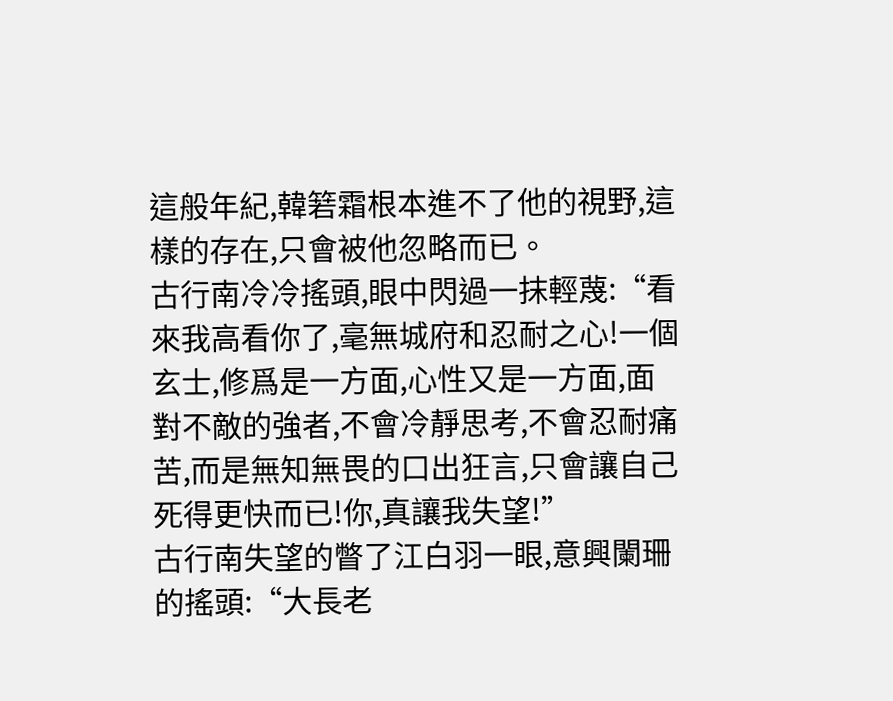這般年紀,韓箬霜根本進不了他的視野,這樣的存在,只會被他忽略而已。
古行南冷冷搖頭,眼中閃過一抹輕蔑:“看來我高看你了,毫無城府和忍耐之心!一個玄士,修爲是一方面,心性又是一方面,面對不敵的強者,不會冷靜思考,不會忍耐痛苦,而是無知無畏的口出狂言,只會讓自己死得更快而已!你,真讓我失望!”
古行南失望的瞥了江白羽一眼,意興闌珊的搖頭:“大長老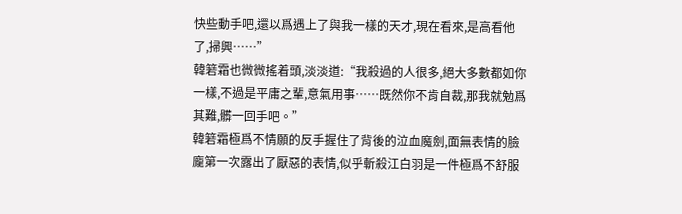快些動手吧,還以爲遇上了與我一樣的天才,現在看來,是高看他了,掃興……”
韓箬霜也微微搖着頭,淡淡道:“我殺過的人很多,絕大多數都如你一樣,不過是平庸之輩,意氣用事……既然你不肯自裁,那我就勉爲其難,髒一回手吧。”
韓箬霜極爲不情願的反手握住了背後的泣血魔劍,面無表情的臉龐第一次露出了厭惡的表情,似乎斬殺江白羽是一件極爲不舒服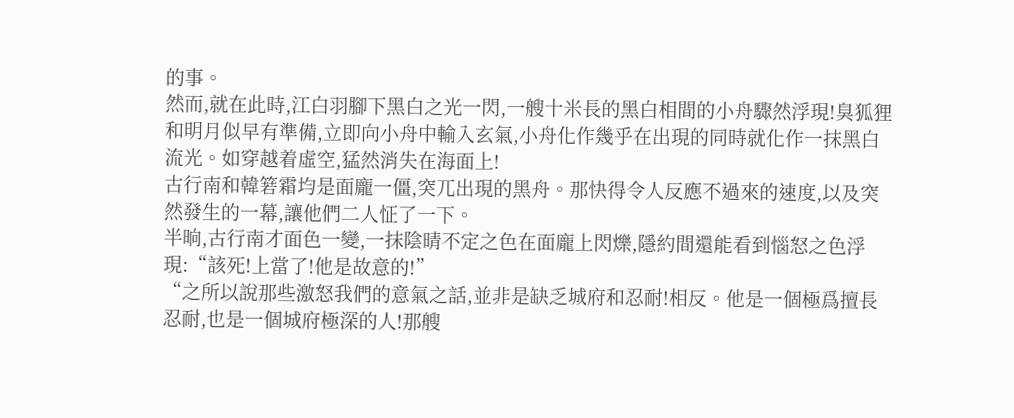的事。
然而,就在此時,江白羽腳下黑白之光一閃,一艘十米長的黑白相間的小舟驟然浮現!臭狐狸和明月似早有準備,立即向小舟中輸入玄氣,小舟化作幾乎在出現的同時就化作一抹黑白流光。如穿越着虛空,猛然消失在海面上!
古行南和韓箬霜均是面龐一僵,突兀出現的黑舟。那快得令人反應不過來的速度,以及突然發生的一幕,讓他們二人怔了一下。
半晌,古行南才面色一變,一抹陰晴不定之色在面龐上閃爍,隱約間還能看到惱怒之色浮現:“該死!上當了!他是故意的!”
“之所以說那些激怒我們的意氣之話,並非是缺乏城府和忍耐!相反。他是一個極爲擅長忍耐,也是一個城府極深的人!那艘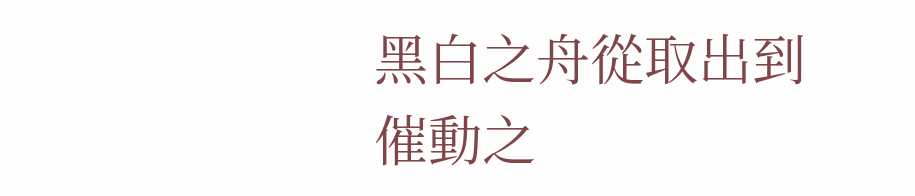黑白之舟從取出到催動之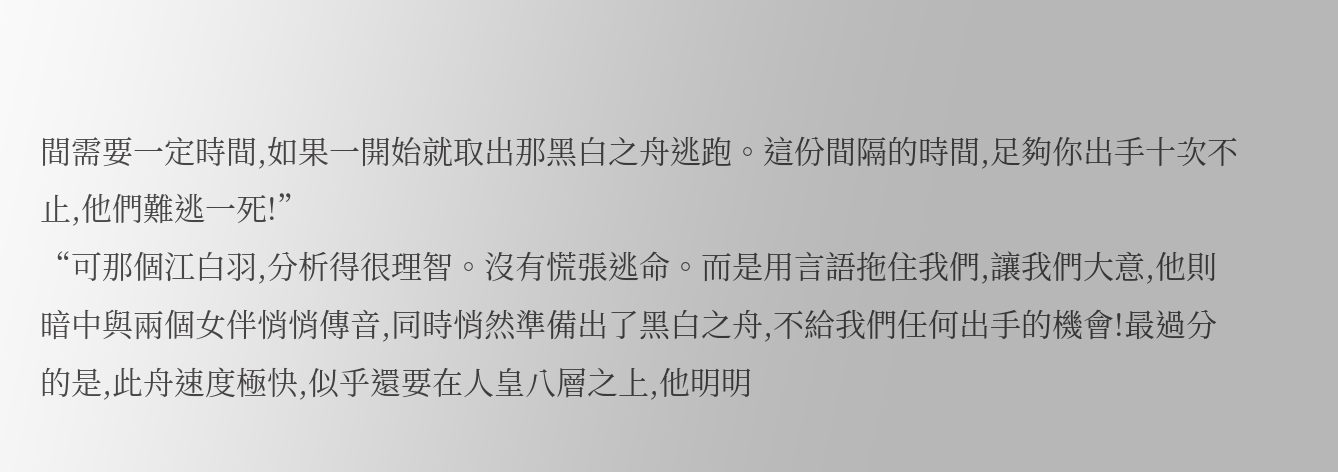間需要一定時間,如果一開始就取出那黑白之舟逃跑。這份間隔的時間,足夠你出手十次不止,他們難逃一死!”
“可那個江白羽,分析得很理智。沒有慌張逃命。而是用言語拖住我們,讓我們大意,他則暗中與兩個女伴悄悄傳音,同時悄然準備出了黑白之舟,不給我們任何出手的機會!最過分的是,此舟速度極快,似乎還要在人皇八層之上,他明明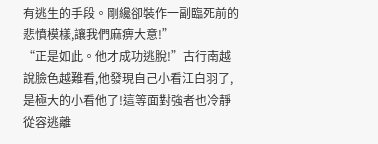有逃生的手段。剛纔卻裝作一副臨死前的悲憤模樣,讓我們麻痹大意!”
“正是如此。他才成功逃脫!”古行南越說臉色越難看,他發現自己小看江白羽了,是極大的小看他了!這等面對強者也冷靜從容逃離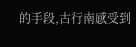的手段,古行南感受到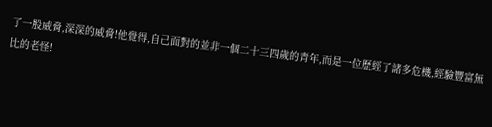了一股威脅,深深的威脅!他覺得,自己面對的並非一個二十三四歲的青年,而是一位歷經了諸多危機,經驗豐富無比的老怪!